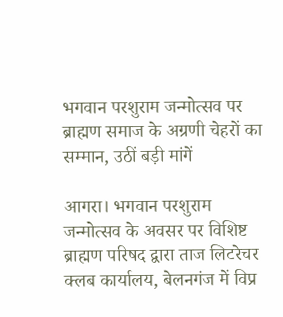भगवान परशुराम जन्मोत्सव पर ब्राह्मण समाज के अग्रणी चेहरों का सम्मान, उठीं बड़ी मांगें

आगरा। भगवान परशुराम जन्मोत्सव के अवसर पर विशिष्ट ब्राह्मण परिषद द्वारा ताज लिटरेचर क्लब कार्यालय, बेलनगंज में विप्र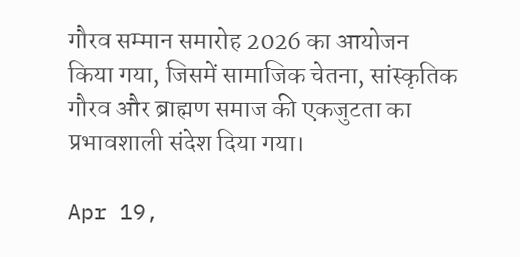गौरव सम्मान समारोह 2026 का आयोजन किया गया, जिसमें सामाजिक चेतना, सांस्कृतिक गौरव और ब्राह्मण समाज की एकजुटता का प्रभावशाली संदेश दिया गया।

Apr 19,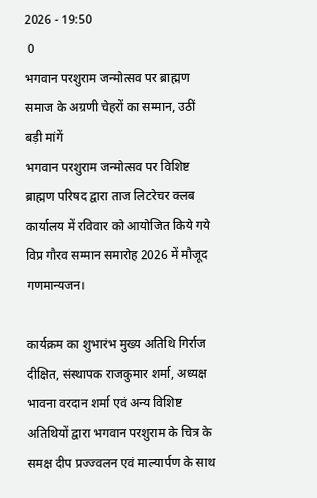2026 - 19:50
 0
भगवान परशुराम जन्मोत्सव पर ब्राह्मण समाज के अग्रणी चेहरों का सम्मान, उठीं बड़ी मांगें
भगवान परशुराम जन्मोत्सव पर विशिष्ट ब्राह्मण परिषद द्वारा ताज लिटरेचर क्लब कार्यालय में रविवार को आयोजित किये गये विप्र गौरव सम्मान समारोह 2026 में मौजूद गणमान्यजन।

कार्यक्रम का शुभारंभ मुख्य अतिथि गिर्राज दीक्षित, संस्थापक राजकुमार शर्मा, अध्यक्ष भावना वरदान शर्मा एवं अन्य विशिष्ट अतिथियों द्वारा भगवान परशुराम के चित्र के समक्ष दीप प्रज्ज्वलन एवं माल्यार्पण के साथ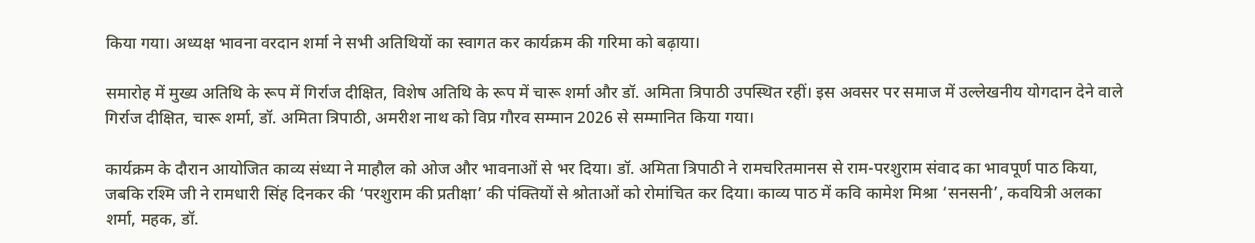किया गया। अध्यक्ष भावना वरदान शर्मा ने सभी अतिथियों का स्वागत कर कार्यक्रम की गरिमा को बढ़ाया।

समारोह में मुख्य अतिथि के रूप में गिर्राज दीक्षित, विशेष अतिथि के रूप में चारू शर्मा और डॉ. अमिता त्रिपाठी उपस्थित रहीं। इस अवसर पर समाज में उल्लेखनीय योगदान देने वाले गिर्राज दीक्षित, चारू शर्मा, डॉ. अमिता त्रिपाठी, अमरीश नाथ को विप्र गौरव सम्मान 2026 से सम्मानित किया गया।

कार्यक्रम के दौरान आयोजित काव्य संध्या ने माहौल को ओज और भावनाओं से भर दिया। डॉ. अमिता त्रिपाठी ने रामचरितमानस से राम-परशुराम संवाद का भावपूर्ण पाठ किया, जबकि रश्मि जी ने रामधारी सिंह दिनकर की ‘परशुराम की प्रतीक्षा’ की पंक्तियों से श्रोताओं को रोमांचित कर दिया। काव्य पाठ में कवि कामेश मिश्रा ‘सनसनी’, कवयित्री अलका शर्मा, महक, डॉ.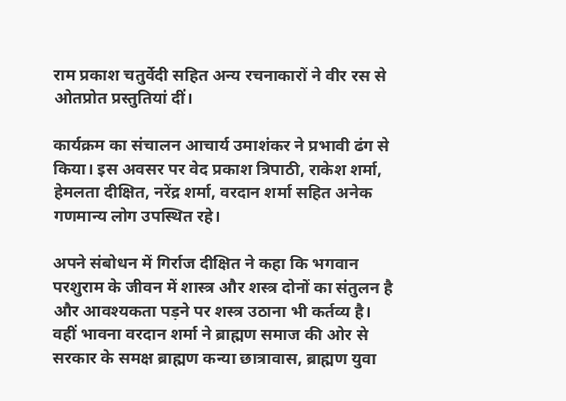राम प्रकाश चतुर्वेदी सहित अन्य रचनाकारों ने वीर रस से ओतप्रोत प्रस्तुतियां दीं।

कार्यक्रम का संचालन आचार्य उमाशंकर ने प्रभावी ढंग से किया। इस अवसर पर वेद प्रकाश त्रिपाठी, राकेश शर्मा, हेमलता दीक्षित, नरेंद्र शर्मा, वरदान शर्मा सहित अनेक गणमान्य लोग उपस्थित रहे।

अपने संबोधन में गिर्राज दीक्षित ने कहा कि भगवान परशुराम के जीवन में शास्त्र और शस्त्र दोनों का संतुलन है और आवश्यकता पड़ने पर शस्त्र उठाना भी कर्तव्य है। वहीं भावना वरदान शर्मा ने ब्राह्मण समाज की ओर से सरकार के समक्ष ब्राह्मण कन्या छात्रावास, ब्राह्मण युवा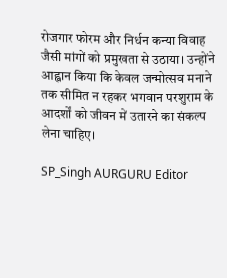रोजगार फोरम और निर्धन कन्या विवाह जैसी मांगों को प्रमुखता से उठाया। उन्होंने आह्वान किया कि केवल जन्मोत्सव मनाने तक सीमित न रहकर भगवान परशुराम के आदर्शों को जीवन में उतारने का संकल्प लेना चाहिए।

SP_Singh AURGURU Editor